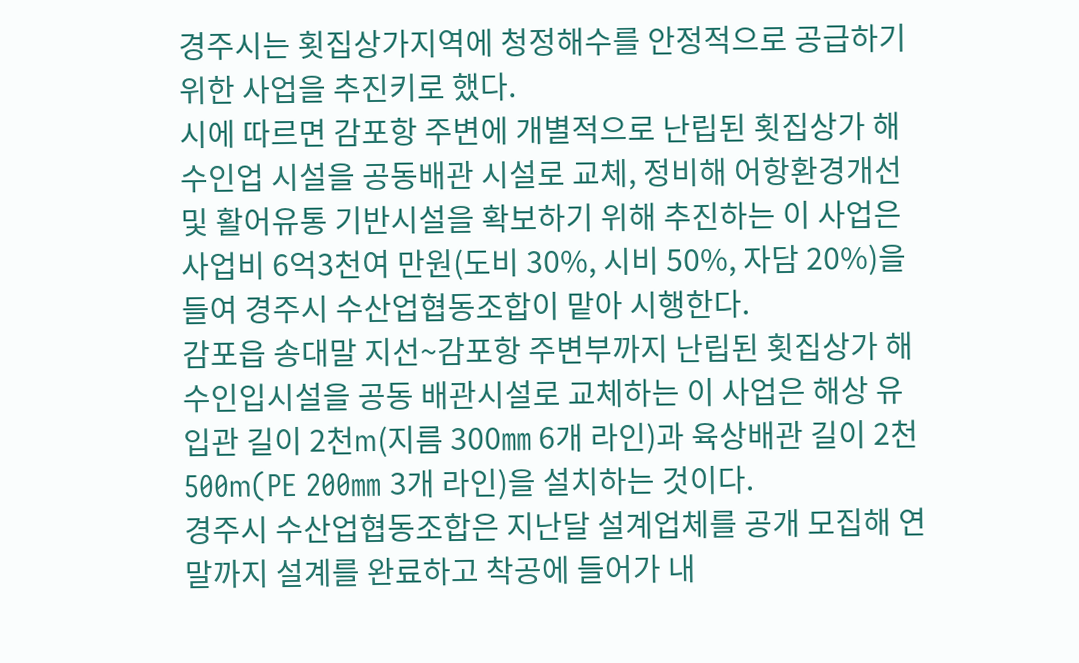경주시는 횟집상가지역에 청정해수를 안정적으로 공급하기 위한 사업을 추진키로 했다.
시에 따르면 감포항 주변에 개별적으로 난립된 횟집상가 해수인업 시설을 공동배관 시설로 교체, 정비해 어항환경개선 및 활어유통 기반시설을 확보하기 위해 추진하는 이 사업은 사업비 6억3천여 만원(도비 30%, 시비 50%, 자담 20%)을 들여 경주시 수산업협동조합이 맡아 시행한다.
감포읍 송대말 지선~감포항 주변부까지 난립된 횟집상가 해수인입시설을 공동 배관시설로 교체하는 이 사업은 해상 유입관 길이 2천m(지름 300㎜ 6개 라인)과 육상배관 길이 2천500m(PE 200㎜ 3개 라인)을 설치하는 것이다.
경주시 수산업협동조합은 지난달 설계업체를 공개 모집해 연말까지 설계를 완료하고 착공에 들어가 내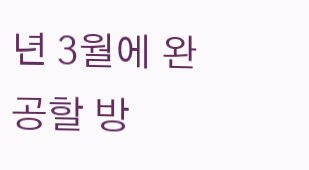년 3월에 완공할 방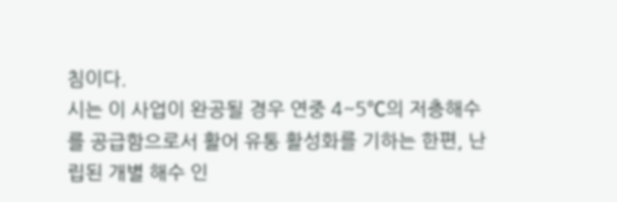침이다.
시는 이 사업이 완공될 경우 연중 4~5℃의 저층해수를 공급함으로서 활어 유통 활성화를 기하는 한편, 난립된 개별 해수 인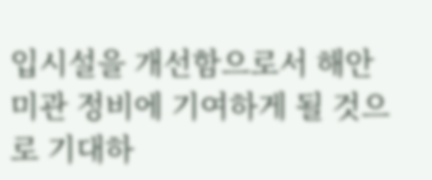입시설을 개선함으로서 해안 미관 정비에 기여하게 될 것으로 기대하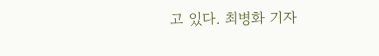고 있다. 최병화 기자